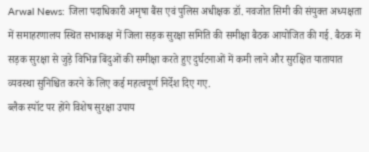Arwal News: जिला पदाधिकारी अमृषा बैंस एवं पुलिस अधीक्षक डॉ. नवजोत सिमी की संयुक्त अध्यक्षता में समाहरणालय स्थित सभाकक्ष में जिला सड़क सुरक्षा समिति की समीक्षा बैठक आयोजित की गई. बैठक में सड़क सुरक्षा से जुड़े विभिन्न बिंदुओं की समीक्षा करते हुए दुर्घटनाओं में कमी लाने और सुरक्षित यातायात व्यवस्था सुनिश्चित करने के लिए कई महत्वपूर्ण निर्देश दिए गए.
ब्लैक स्पॉट पर होंगे विशेष सुरक्षा उपाय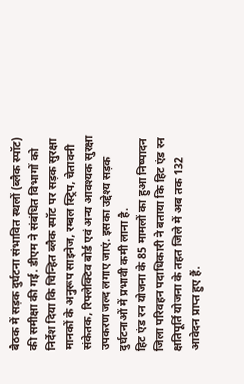बैठक में सड़क दुर्घटना संभावित स्थलों (ब्लैक स्पॉट) की समीक्षा की गई. डीएम ने संबंधित विभागों को निर्देश दिया कि चिन्हित ब्लैक स्पॉट पर सड़क सुरक्षा मानकों के अनुरूप साइनेज, रम्बल स्ट्रिप, चेतावनी संकेतक, रिफ्लेक्टिव बोर्ड एवं अन्य आवश्यक सुरक्षा उपकरण जल्द लगाए जाएं. इसका उद्देश्य सड़क दुर्घटनाओं में प्रभावी कमी लाना है.
हिट एंड रन योजना के 85 मामलों का हुआ निष्पादन
जिला परिवहन पदाधिकारी ने बताया कि हिट एंड रन क्षतिपूर्ति योजना के तहत जिले में अब तक 132 आवेदन प्राप्त हुए हैं.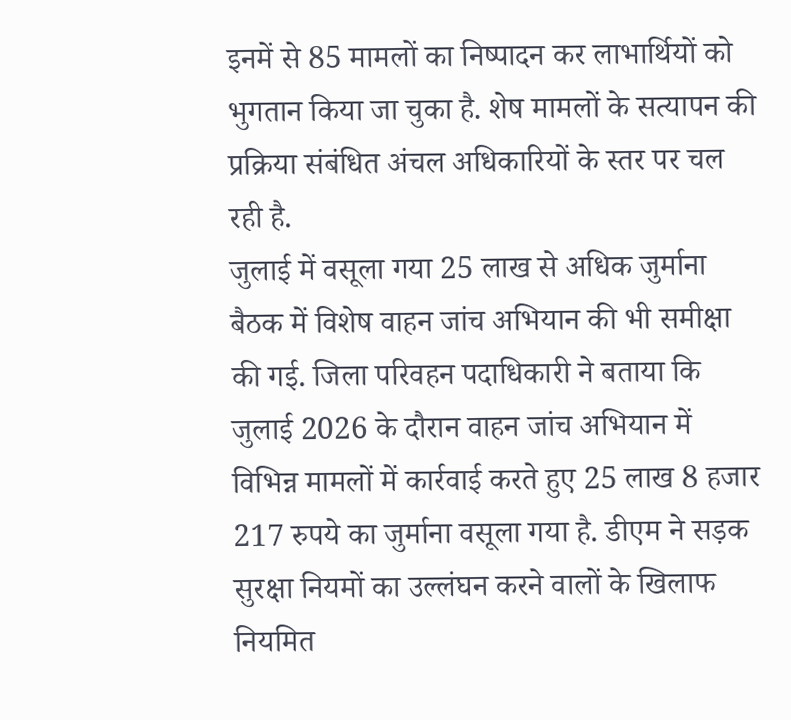इनमें से 85 मामलों का निष्पादन कर लाभार्थियों को भुगतान किया जा चुका है. शेष मामलों के सत्यापन की प्रक्रिया संबंधित अंचल अधिकारियों के स्तर पर चल रही है.
जुलाई में वसूला गया 25 लाख से अधिक जुर्माना
बैठक में विशेष वाहन जांच अभियान की भी समीक्षा की गई. जिला परिवहन पदाधिकारी ने बताया कि जुलाई 2026 के दौरान वाहन जांच अभियान में विभिन्न मामलों में कार्रवाई करते हुए 25 लाख 8 हजार 217 रुपये का जुर्माना वसूला गया है. डीएम ने सड़क सुरक्षा नियमों का उल्लंघन करने वालों के खिलाफ नियमित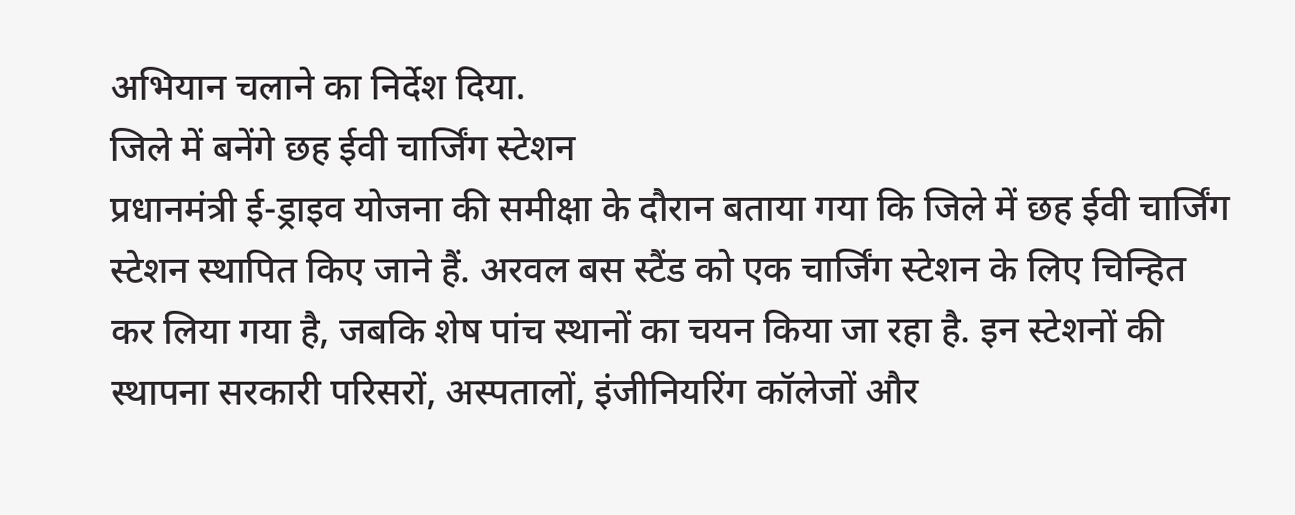अभियान चलाने का निर्देश दिया.
जिले में बनेंगे छह ईवी चार्जिंग स्टेशन
प्रधानमंत्री ई-ड्राइव योजना की समीक्षा के दौरान बताया गया कि जिले में छह ईवी चार्जिंग स्टेशन स्थापित किए जाने हैं. अरवल बस स्टैंड को एक चार्जिंग स्टेशन के लिए चिन्हित कर लिया गया है, जबकि शेष पांच स्थानों का चयन किया जा रहा है. इन स्टेशनों की स्थापना सरकारी परिसरों, अस्पतालों, इंजीनियरिंग कॉलेजों और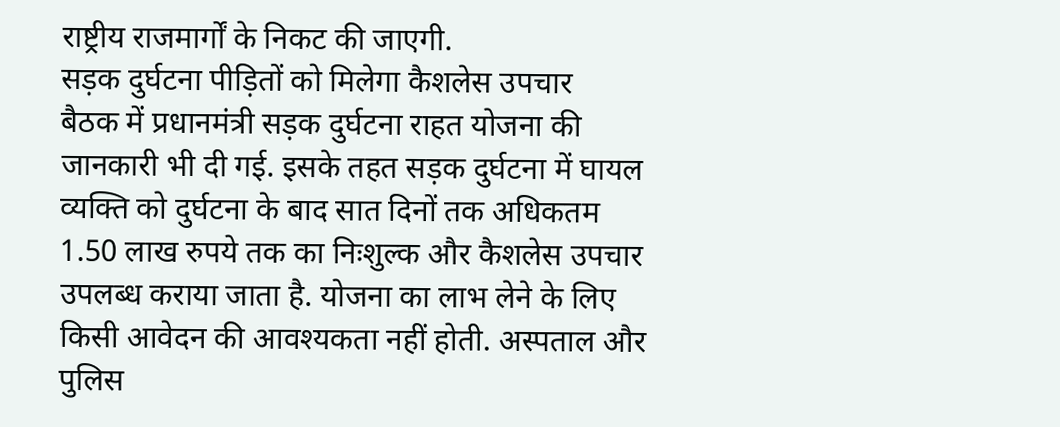राष्ट्रीय राजमार्गों के निकट की जाएगी.
सड़क दुर्घटना पीड़ितों को मिलेगा कैशलेस उपचार
बैठक में प्रधानमंत्री सड़क दुर्घटना राहत योजना की जानकारी भी दी गई. इसके तहत सड़क दुर्घटना में घायल व्यक्ति को दुर्घटना के बाद सात दिनों तक अधिकतम 1.50 लाख रुपये तक का निःशुल्क और कैशलेस उपचार उपलब्ध कराया जाता है. योजना का लाभ लेने के लिए किसी आवेदन की आवश्यकता नहीं होती. अस्पताल और पुलिस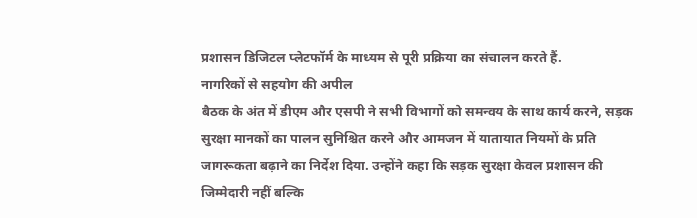प्रशासन डिजिटल प्लेटफॉर्म के माध्यम से पूरी प्रक्रिया का संचालन करते हैं.
नागरिकों से सहयोग की अपील
बैठक के अंत में डीएम और एसपी ने सभी विभागों को समन्वय के साथ कार्य करने, सड़क सुरक्षा मानकों का पालन सुनिश्चित करने और आमजन में यातायात नियमों के प्रति जागरूकता बढ़ाने का निर्देश दिया. उन्होंने कहा कि सड़क सुरक्षा केवल प्रशासन की जिम्मेदारी नहीं बल्कि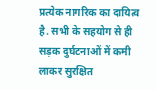प्रत्येक नागरिक का दायित्व है. सभी के सहयोग से ही सड़क दुर्घटनाओं में कमी लाकर सुरक्षित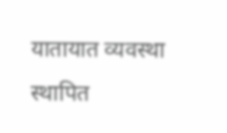यातायात व्यवस्था स्थापित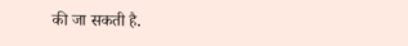की जा सकती है.